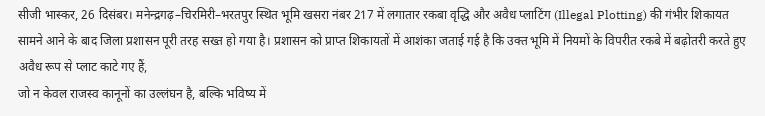सीजी भास्कर, 26 दिसंबर। मनेन्द्रगढ़–चिरमिरी–भरतपुर स्थित भूमि खसरा नंबर 217 में लगातार रकबा वृद्धि और अवैध प्लाटिंग (Illegal Plotting) की गंभीर शिकायत सामने आने के बाद जिला प्रशासन पूरी तरह सख्त हो गया है। प्रशासन को प्राप्त शिकायतों में आशंका जताई गई है कि उक्त भूमि में नियमों के विपरीत रकबे में बढ़ोतरी करते हुए अवैध रूप से प्लाट काटे गए हैं,
जो न केवल राजस्व कानूनों का उल्लंघन है, बल्कि भविष्य में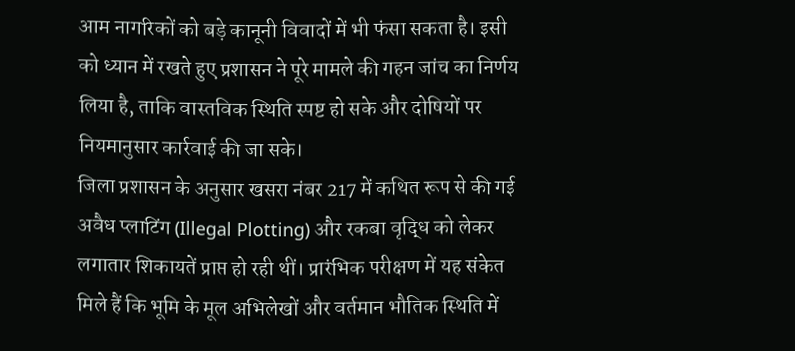आम नागरिकों को बड़े कानूनी विवादों में भी फंसा सकता है। इसी को ध्यान में रखते हुए प्रशासन ने पूरे मामले की गहन जांच का निर्णय लिया है, ताकि वास्तविक स्थिति स्पष्ट हो सके और दोषियों पर नियमानुसार कार्रवाई की जा सके।
जिला प्रशासन के अनुसार खसरा नंबर 217 में कथित रूप से की गई अवैध प्लाटिंग (Illegal Plotting) और रकबा वृद्धि को लेकर लगातार शिकायतें प्राप्त हो रही थीं। प्रारंभिक परीक्षण में यह संकेत मिले हैं कि भूमि के मूल अभिलेखों और वर्तमान भौतिक स्थिति में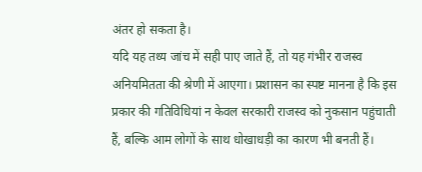अंतर हो सकता है।
यदि यह तथ्य जांच में सही पाए जाते हैं, तो यह गंभीर राजस्व अनियमितता की श्रेणी में आएगा। प्रशासन का स्पष्ट मानना है कि इस प्रकार की गतिविधियां न केवल सरकारी राजस्व को नुकसान पहुंचाती हैं, बल्कि आम लोगों के साथ धोखाधड़ी का कारण भी बनती हैं।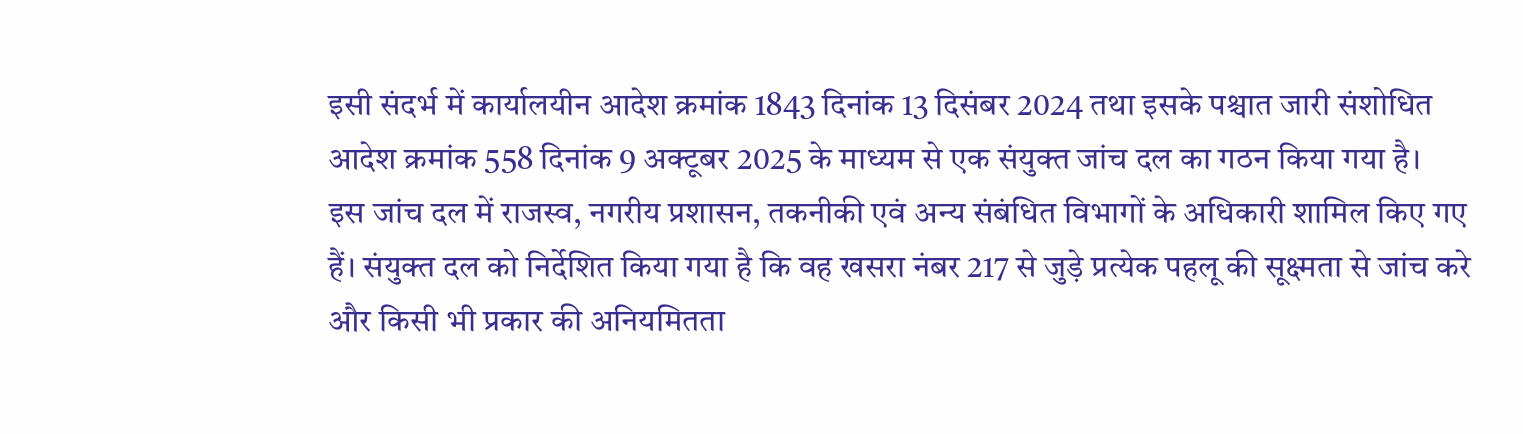इसी संदर्भ में कार्यालयीन आदेश क्रमांक 1843 दिनांक 13 दिसंबर 2024 तथा इसके पश्चात जारी संशोधित आदेश क्रमांक 558 दिनांक 9 अक्टूबर 2025 के माध्यम से एक संयुक्त जांच दल का गठन किया गया है।
इस जांच दल में राजस्व, नगरीय प्रशासन, तकनीकी एवं अन्य संबंधित विभागों के अधिकारी शामिल किए गए हैं। संयुक्त दल को निर्देशित किया गया है कि वह खसरा नंबर 217 से जुड़े प्रत्येक पहलू की सूक्ष्मता से जांच करे और किसी भी प्रकार की अनियमितता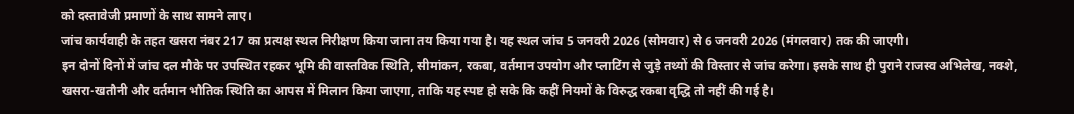को दस्तावेजी प्रमाणों के साथ सामने लाए।
जांच कार्यवाही के तहत खसरा नंबर 217 का प्रत्यक्ष स्थल निरीक्षण किया जाना तय किया गया है। यह स्थल जांच 5 जनवरी 2026 (सोमवार) से 6 जनवरी 2026 (मंगलवार) तक की जाएगी।
इन दोनों दिनों में जांच दल मौके पर उपस्थित रहकर भूमि की वास्तविक स्थिति, सीमांकन, रकबा, वर्तमान उपयोग और प्लाटिंग से जुड़े तथ्यों की विस्तार से जांच करेगा। इसके साथ ही पुराने राजस्व अभिलेख, नक्शे, खसरा-खतौनी और वर्तमान भौतिक स्थिति का आपस में मिलान किया जाएगा, ताकि यह स्पष्ट हो सके कि कहीं नियमों के विरुद्ध रकबा वृद्धि तो नहीं की गई है।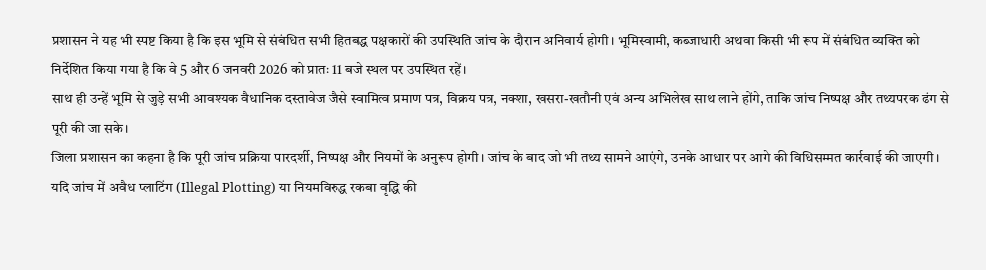प्रशासन ने यह भी स्पष्ट किया है कि इस भूमि से संबंधित सभी हितबद्ध पक्षकारों की उपस्थिति जांच के दौरान अनिवार्य होगी। भूमिस्वामी, कब्जाधारी अथवा किसी भी रूप में संबंधित व्यक्ति को निर्देशित किया गया है कि वे 5 और 6 जनवरी 2026 को प्रातः 11 बजे स्थल पर उपस्थित रहें।
साथ ही उन्हें भूमि से जुड़े सभी आवश्यक वैधानिक दस्तावेज जैसे स्वामित्व प्रमाण पत्र, विक्रय पत्र, नक्शा, खसरा-खतौनी एवं अन्य अभिलेख साथ लाने होंगे, ताकि जांच निष्पक्ष और तथ्यपरक ढंग से पूरी की जा सके।
जिला प्रशासन का कहना है कि पूरी जांच प्रक्रिया पारदर्शी, निष्पक्ष और नियमों के अनुरूप होगी। जांच के बाद जो भी तथ्य सामने आएंगे, उनके आधार पर आगे की विधिसम्मत कार्रवाई की जाएगी।
यदि जांच में अवैध प्लाटिंग (Illegal Plotting) या नियमविरुद्ध रकबा वृद्धि की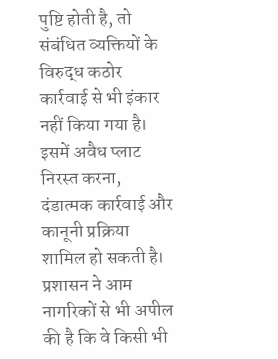पुष्टि होती है, तो संबंधित व्यक्तियों के विरुद्ध कठोर कार्रवाई से भी इंकार नहीं किया गया है। इसमें अवैध प्लाट निरस्त करना, दंडात्मक कार्रवाई और कानूनी प्रक्रिया शामिल हो सकती है।
प्रशासन ने आम नागरिकों से भी अपील की है कि वे किसी भी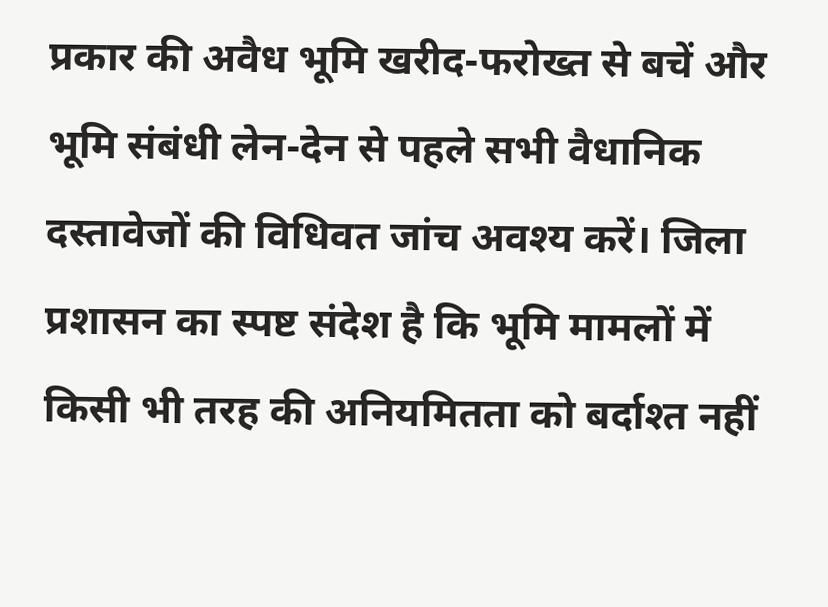प्रकार की अवैध भूमि खरीद-फरोख्त से बचें और भूमि संबंधी लेन-देन से पहले सभी वैधानिक दस्तावेजों की विधिवत जांच अवश्य करें। जिला प्रशासन का स्पष्ट संदेश है कि भूमि मामलों में किसी भी तरह की अनियमितता को बर्दाश्त नहीं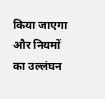किया जाएगा और नियमों का उल्लंघन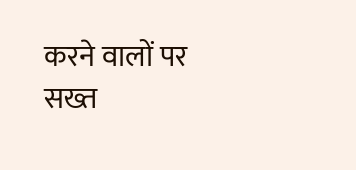करने वालों पर सख्त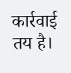कार्रवाई तय है।